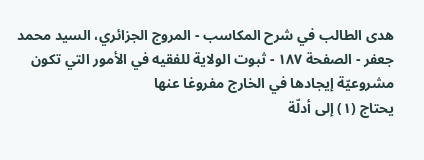هدى الطالب في شرح المكاسب - المروج الجزائري، السيد محمد جعفر - الصفحة ١٨٧ - ثبوت الولاية للفقيه في الأمور التي تكون مشروعيّة إيجادها في الخارج مفروغا عنها
يحتاج (١) إلى أدلّة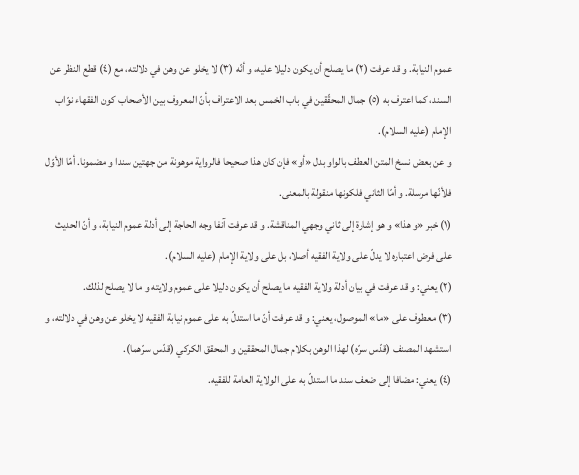عموم النيابة. و قد عرفت (٢) ما يصلح أن يكون دليلا عليه، و أنّه (٣) لا يخلو عن وهن في دلالته، مع (٤) قطع النظر عن السند، كما اعترف به (٥) جمال المحقّقين في باب الخمس بعد الاعتراف بأنّ المعروف بين الأصحاب كون الفقهاء نوّاب الإمام (عليه السلام).
و عن بعض نسخ المتن العطف بالواو بدل «أو» فإن كان هذا صحيحا فالرواية موهونة من جهتين سندا و مضمونا. أمّا الأوّل فلأنّها مرسلة. و أمّا الثاني فلكونها منقولة بالمعنى.
(١) خبر «و هذا» و هو إشارة إلى ثاني وجهي المناقشة. و قد عرفت آنفا وجه الحاجة إلى أدلة عموم النيابة، و أنّ الحديث على فرض اعتباره لا يدلّ على ولاية الفقيه أصلا، بل على ولاية الإمام (عليه السلام).
(٢) يعني: و قد عرفت في بيان أدلة ولاية الفقيه ما يصلح أن يكون دليلا على عموم ولايته و ما لا يصلح لذلك.
(٣) معطوف على «ما» الموصول، يعني: و قد عرفت أنّ ما استدلّ به على عموم نيابة الفقيه لا يخلو عن وهن في دلالته، و استشهد المصنف (قدّس سرّه) لهذا الوهن بكلام جمال المحققين و المحقق الكركي (قدّس سرّهما).
(٤) يعني: مضافا إلى ضعف سند ما استدلّ به على الولاية العامة للفقيه.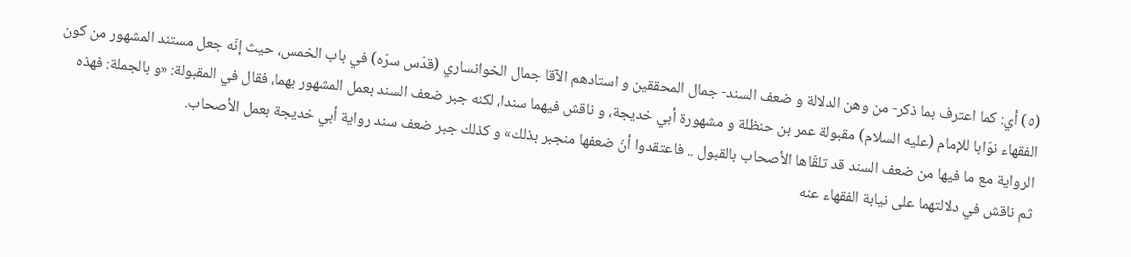(٥) أي: كما اعترف بما ذكر- من وهن الدلالة و ضعف السند- جمال المحققين و استادهم الآقا جمال الخوانساري (قدّس سرّه) في باب الخمس، حيث إنّه جعل مستند المشهور من كون الفقهاء نوّابا للإمام (عليه السلام) مقبولة عمر بن حنظلة و مشهورة أبي خديجة، و ناقش فيهما سندا، لكنه جبر ضعف السند بعمل المشهور بهما، فقال في المقبولة: «و بالجملة: فهذه الرواية مع ما فيها من ضعف السند قد تلقّاها الأصحاب بالقبول .. فاعتقدوا أنّ ضعفها منجبر بذلك» و كذلك جبر ضعف سند رواية أبي خديجة بعمل الأصحاب.
ثم ناقش في دلالتهما على نيابة الفقهاء عنه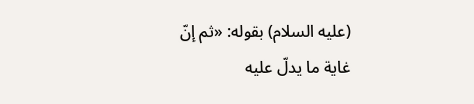(عليه السلام) بقوله: «ثم إنّ غاية ما يدلّ عليه